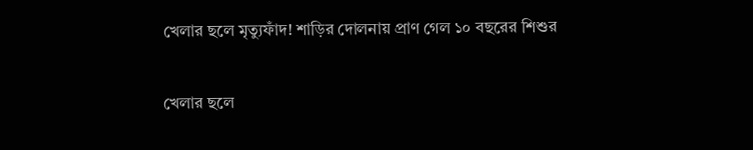খেলার ছলে মৃত্যুফাঁদ! শাড়ির দোলনায় প্রাণ গেল ১০ বছরের শিশুর

খেলার ছলে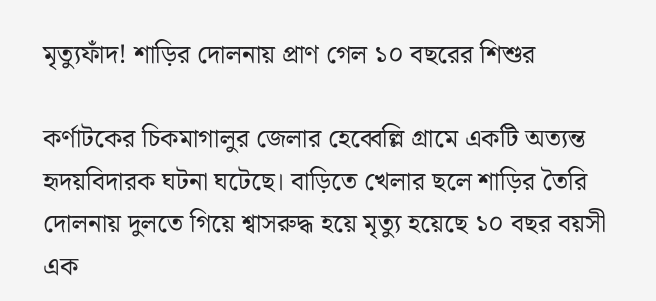মৃত্যুফাঁদ! শাড়ির দোলনায় প্রাণ গেল ১০ বছরের শিশুর

কর্ণাটকের চিকমাগালুর জেলার হেব্বেল্লি গ্রামে একটি অত্যন্ত হৃদয়বিদারক ঘটনা ঘটেছে। বাড়িতে খেলার ছলে শাড়ির তৈরি দোলনায় দুলতে গিয়ে শ্বাসরুদ্ধ হয়ে মৃত্যু হয়েছে ১০ বছর বয়সী এক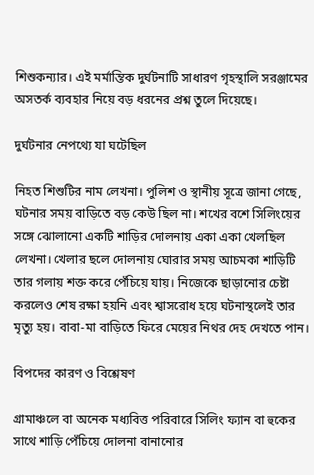শিশুকন্যার। এই মর্মান্তিক দুর্ঘটনাটি সাধারণ গৃহস্থালি সরঞ্জামের অসতর্ক ব্যবহার নিয়ে বড় ধরনের প্রশ্ন তুলে দিয়েছে।

দুর্ঘটনার নেপথ্যে যা ঘটেছিল

নিহত শিশুটির নাম লেখনা। পুলিশ ও স্থানীয় সূত্রে জানা গেছে, ঘটনার সময় বাড়িতে বড় কেউ ছিল না। শখের বশে সিলিংয়ের সঙ্গে ঝোলানো একটি শাড়ির দোলনায় একা একা খেলছিল লেখনা। খেলার ছলে দোলনায় ঘোরার সময় আচমকা শাড়িটি তার গলায় শক্ত করে পেঁচিয়ে যায়। নিজেকে ছাড়ানোর চেষ্টা করলেও শেষ রক্ষা হয়নি এবং শ্বাসরোধ হয়ে ঘটনাস্থলেই তার মৃত্যু হয়। বাবা-মা বাড়িতে ফিরে মেয়ের নিথর দেহ দেখতে পান।

বিপদের কারণ ও বিশ্লেষণ

গ্রামাঞ্চলে বা অনেক মধ্যবিত্ত পরিবারে সিলিং ফ্যান বা হুকের সাথে শাড়ি পেঁচিয়ে দোলনা বানানোর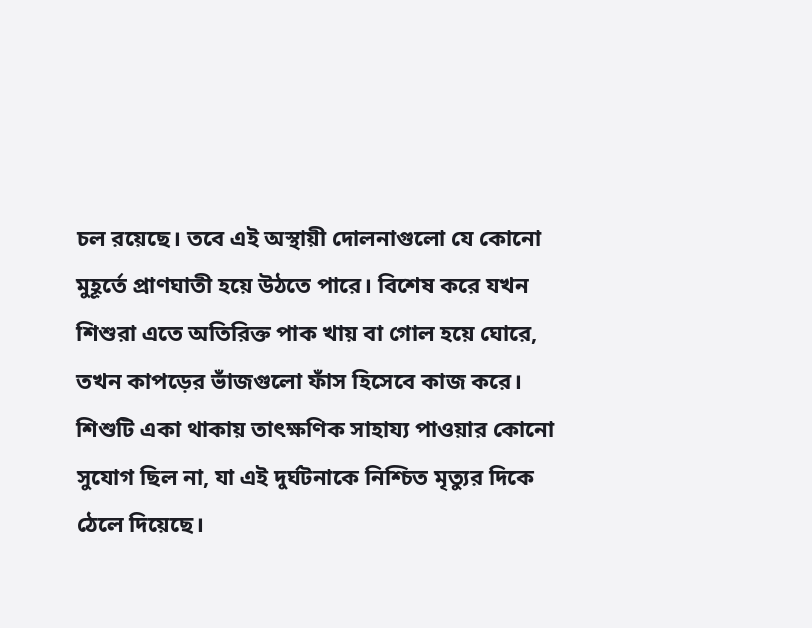চল রয়েছে। তবে এই অস্থায়ী দোলনাগুলো যে কোনো মুহূর্তে প্রাণঘাতী হয়ে উঠতে পারে। বিশেষ করে যখন শিশুরা এতে অতিরিক্ত পাক খায় বা গোল হয়ে ঘোরে, তখন কাপড়ের ভাঁজগুলো ফাঁস হিসেবে কাজ করে। শিশুটি একা থাকায় তাৎক্ষণিক সাহায্য পাওয়ার কোনো সুযোগ ছিল না, যা এই দুর্ঘটনাকে নিশ্চিত মৃত্যুর দিকে ঠেলে দিয়েছে।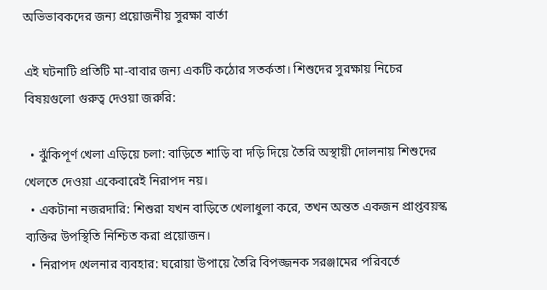অভিভাবকদের জন্য প্রয়োজনীয় সুরক্ষা বার্তা

এই ঘটনাটি প্রতিটি মা-বাবার জন্য একটি কঠোর সতর্কতা। শিশুদের সুরক্ষায় নিচের বিষয়গুলো গুরুত্ব দেওয়া জরুরি:

  • ঝুঁকিপূর্ণ খেলা এড়িয়ে চলা: বাড়িতে শাড়ি বা দড়ি দিয়ে তৈরি অস্থায়ী দোলনায় শিশুদের খেলতে দেওয়া একেবারেই নিরাপদ নয়।
  • একটানা নজরদারি: শিশুরা যখন বাড়িতে খেলাধুলা করে, তখন অন্তত একজন প্রাপ্তবয়স্ক ব্যক্তির উপস্থিতি নিশ্চিত করা প্রয়োজন।
  • নিরাপদ খেলনার ব্যবহার: ঘরোয়া উপায়ে তৈরি বিপজ্জনক সরঞ্জামের পরিবর্তে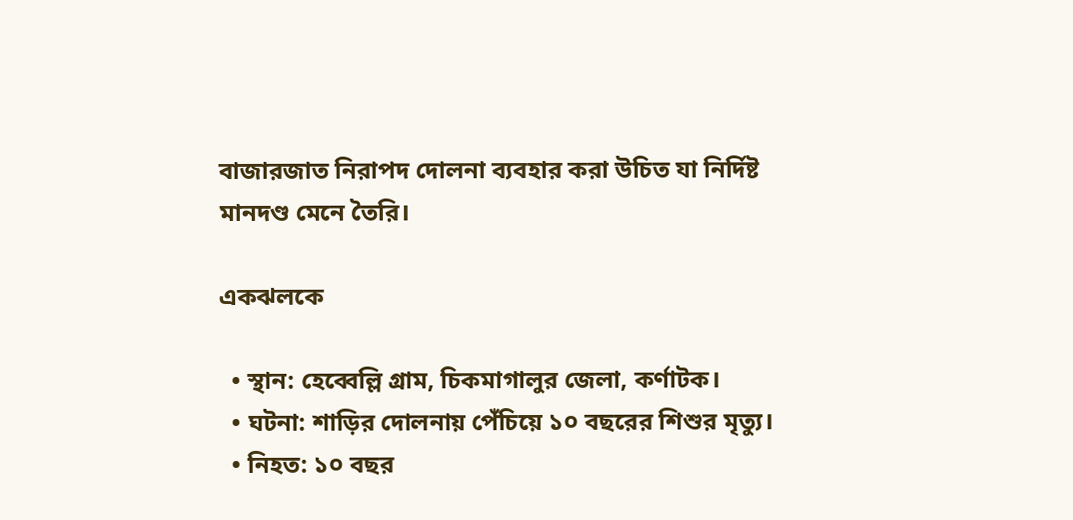বাজারজাত নিরাপদ দোলনা ব্যবহার করা উচিত যা নির্দিষ্ট মানদণ্ড মেনে তৈরি।

একঝলকে

  • স্থান: হেব্বেল্লি গ্রাম, চিকমাগালুর জেলা, কর্ণাটক।
  • ঘটনা: শাড়ির দোলনায় পেঁচিয়ে ১০ বছরের শিশুর মৃত্যু।
  • নিহত: ১০ বছর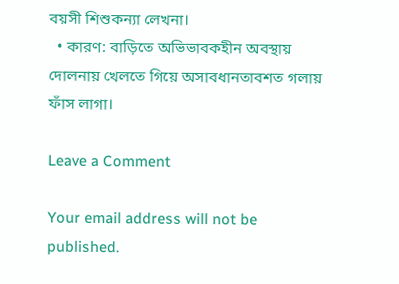বয়সী শিশুকন্যা লেখনা।
  • কারণ: বাড়িতে অভিভাবকহীন অবস্থায় দোলনায় খেলতে গিয়ে অসাবধানতাবশত গলায় ফাঁস লাগা।

Leave a Comment

Your email address will not be published.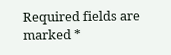Required fields are marked *